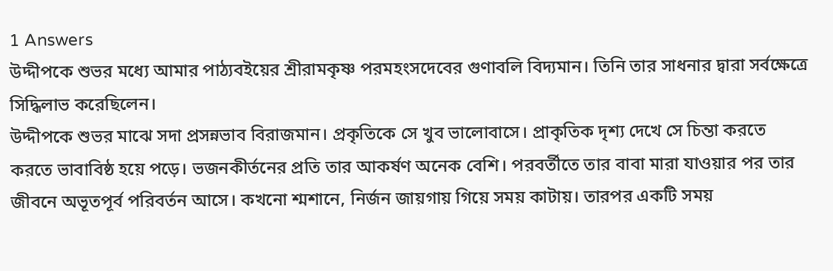1 Answers
উদ্দীপকে শুভর মধ্যে আমার পাঠ্যবইয়ের শ্রীরামকৃষ্ণ পরমহংসদেবের গুণাবলি বিদ্যমান। তিনি তার সাধনার দ্বারা সর্বক্ষেত্রে সিদ্ধিলাভ করেছিলেন।
উদ্দীপকে শুভর মাঝে সদা প্রসন্নভাব বিরাজমান। প্রকৃতিকে সে খুব ভালোবাসে। প্রাকৃতিক দৃশ্য দেখে সে চিন্তা করতে করতে ভাবাবিষ্ঠ হয়ে পড়ে। ভজনকীর্তনের প্রতি তার আকর্ষণ অনেক বেশি। পরবর্তীতে তার বাবা মারা যাওয়ার পর তার জীবনে অভূতপূর্ব পরিবর্তন আসে। কখনো শ্মশানে, নির্জন জায়গায় গিয়ে সময় কাটায়। তারপর একটি সময়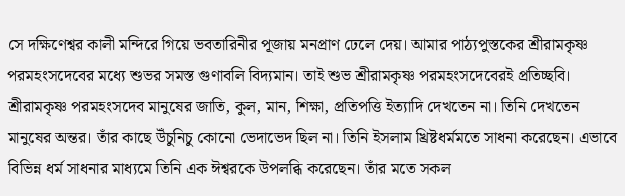সে দক্ষিণেশ্বর কালী মন্দিরে গিয়ে ভবতারিনীর পূজায় মনপ্রাণ ঢেলে দেয়। আমার পাঠ্যপুস্তকের শ্রীরামকৃষ্ণ পরমহংসদেবের মধ্যে শুভর সমস্ত গুণাবলি বিদ্যমান। তাই শুভ শ্রীরামকৃষ্ণ পরমহংসদেবেরই প্রতিচ্ছবি। শ্রীরামকৃষ্ণ পরমহংসদেব মানুষের জাতি, কুল, মান, শিক্ষা, প্রতিপত্তি ইত্যাদি দেখতেন না। তিনি দেখতেন মানুষের অন্তর। তাঁর কাছে উঁচুনিচু কোনো ভেদাভেদ ছিল না। তিনি ইসলাম খ্রিষ্টধর্মমতে সাধনা করেছেন। এভাবে বিভিন্ন ধর্ম সাধনার মাধ্যমে তিনি এক ঈশ্বরকে উপলব্ধি করেছেন। তাঁর মতে সকল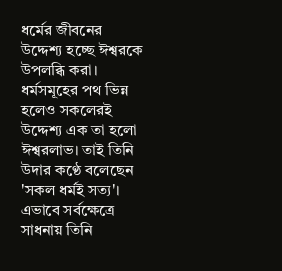ধর্মের জীবনের উদ্দেশ্য হচ্ছে ঈশ্বরকে উপলব্ধি করা। ধর্মসমূহের পথ ভিন্ন হলেও সকলেরই উদ্দেশ্য এক তা হলো ঈশ্বরলাভ। তাই তিনি উদার কণ্ঠে বলেছেন 'সকল ধর্মই সত্য'। এভাবে সর্বক্ষেত্রে সাধনায় তিনি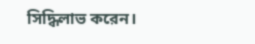সিদ্ধিলাভ করেন।